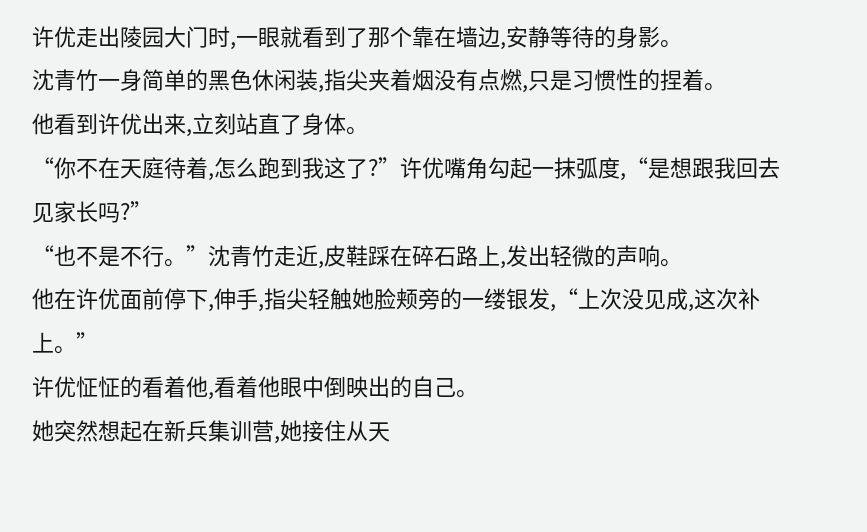许优走出陵园大门时,一眼就看到了那个靠在墙边,安静等待的身影。
沈青竹一身简单的黑色休闲装,指尖夹着烟没有点燃,只是习惯性的捏着。
他看到许优出来,立刻站直了身体。
“你不在天庭待着,怎么跑到我这了?”许优嘴角勾起一抹弧度,“是想跟我回去见家长吗?”
“也不是不行。”沈青竹走近,皮鞋踩在碎石路上,发出轻微的声响。
他在许优面前停下,伸手,指尖轻触她脸颊旁的一缕银发,“上次没见成,这次补上。”
许优怔怔的看着他,看着他眼中倒映出的自己。
她突然想起在新兵集训营,她接住从天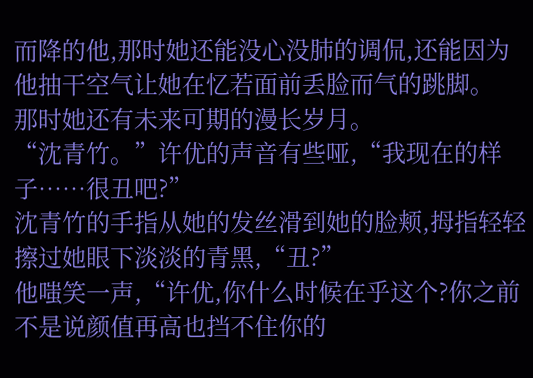而降的他,那时她还能没心没肺的调侃,还能因为他抽干空气让她在忆若面前丢脸而气的跳脚。
那时她还有未来可期的漫长岁月。
“沈青竹。”许优的声音有些哑,“我现在的样子……很丑吧?”
沈青竹的手指从她的发丝滑到她的脸颊,拇指轻轻擦过她眼下淡淡的青黑,“丑?”
他嗤笑一声,“许优,你什么时候在乎这个?你之前不是说颜值再高也挡不住你的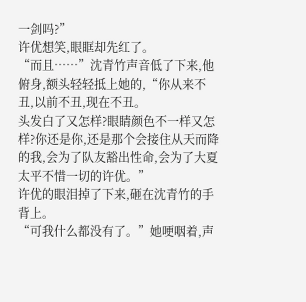一剑吗?”
许优想笑,眼眶却先红了。
“而且……”沈青竹声音低了下来,他俯身,额头轻轻抵上她的,“你从来不丑,以前不丑,现在不丑。
头发白了又怎样?眼睛颜色不一样又怎样?你还是你,还是那个会接住从天而降的我,会为了队友豁出性命,会为了大夏太平不惜一切的许优。”
许优的眼泪掉了下来,砸在沈青竹的手背上。
“可我什么都没有了。”她哽咽着,声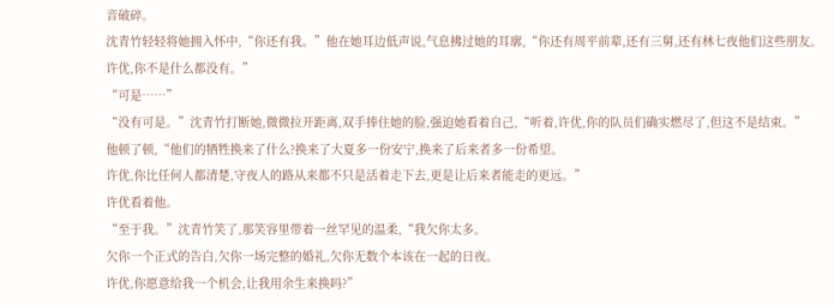音破碎。
沈青竹轻轻将她拥入怀中,“你还有我。”他在她耳边低声说,气息拂过她的耳廓,“你还有周平前辈,还有三舅,还有林七夜他们这些朋友。
许优,你不是什么都没有。”
“可是……”
“没有可是。”沈青竹打断她,微微拉开距离,双手捧住她的脸,强迫她看着自己,“听着,许优,你的队员们确实燃尽了,但这不是结束。”
他顿了顿,“他们的牺牲换来了什么?换来了大夏多一份安宁,换来了后来者多一份希望。
许优,你比任何人都清楚,守夜人的路从来都不只是活着走下去,更是让后来者能走的更远。”
许优看着他。
“至于我。”沈青竹笑了,那笑容里带着一丝罕见的温柔,“我欠你太多。
欠你一个正式的告白,欠你一场完整的婚礼,欠你无数个本该在一起的日夜。
许优,你愿意给我一个机会,让我用余生来换吗?”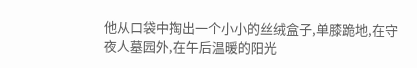他从口袋中掏出一个小小的丝绒盒子,单膝跪地,在守夜人墓园外,在午后温暖的阳光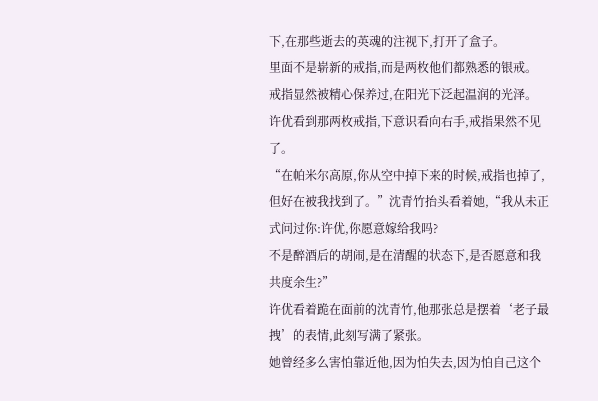下,在那些逝去的英魂的注视下,打开了盒子。
里面不是崭新的戒指,而是两枚他们都熟悉的银戒。
戒指显然被精心保养过,在阳光下泛起温润的光泽。
许优看到那两枚戒指,下意识看向右手,戒指果然不见了。
“在帕米尔高原,你从空中掉下来的时候,戒指也掉了,但好在被我找到了。”沈青竹抬头看着她,“我从未正式问过你:许优,你愿意嫁给我吗?
不是醉酒后的胡闹,是在清醒的状态下,是否愿意和我共度余生?”
许优看着跪在面前的沈青竹,他那张总是摆着‘老子最拽’的表情,此刻写满了紧张。
她曾经多么害怕靠近他,因为怕失去,因为怕自己这个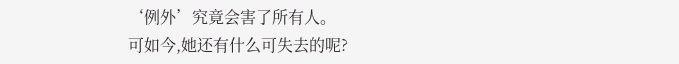‘例外’究竟会害了所有人。
可如今,她还有什么可失去的呢?